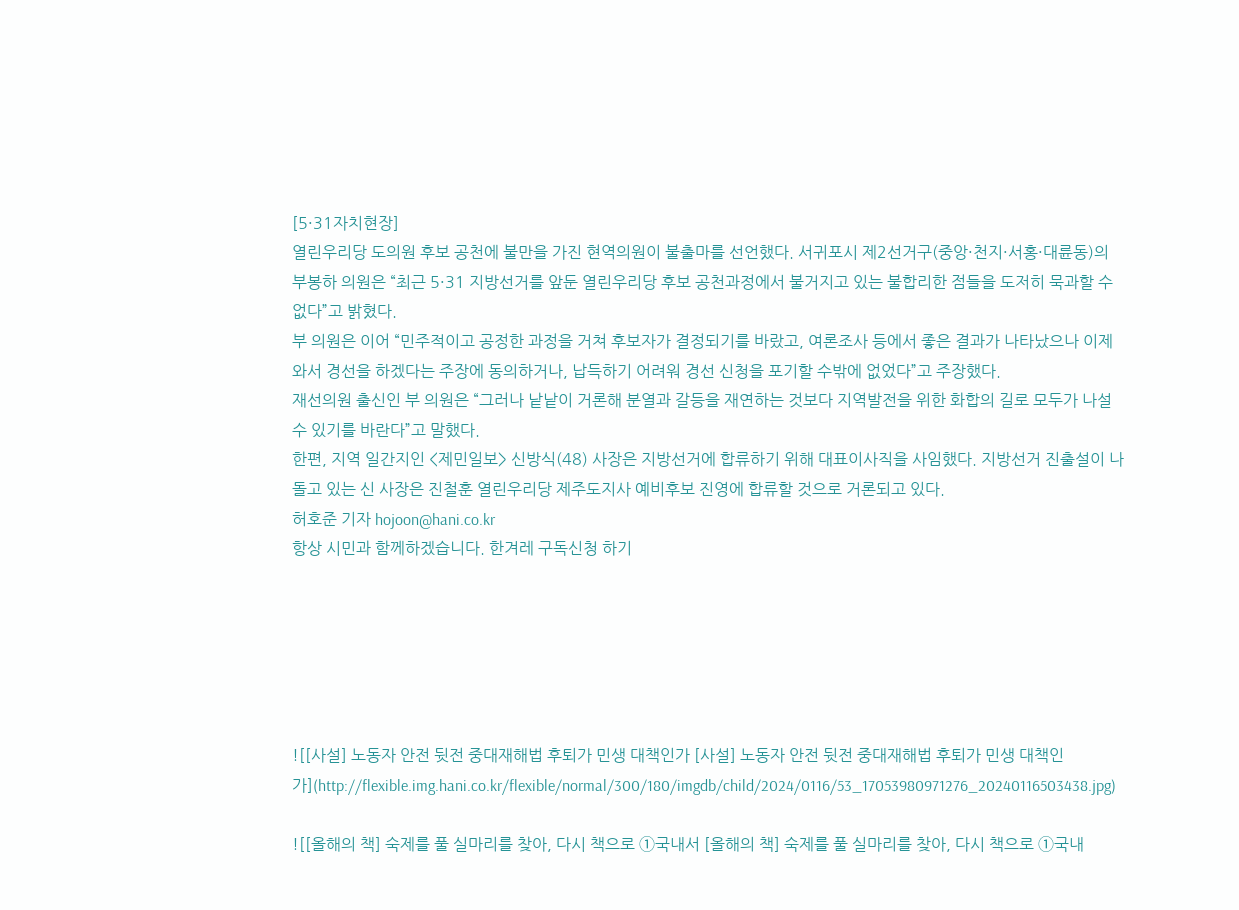[5·31자치현장]
열린우리당 도의원 후보 공천에 불만을 가진 현역의원이 불출마를 선언했다. 서귀포시 제2선거구(중앙·천지·서홍·대륜동)의 부봉하 의원은 “최근 5·31 지방선거를 앞둔 열린우리당 후보 공천과정에서 불거지고 있는 불합리한 점들을 도저히 묵과할 수 없다”고 밝혔다.
부 의원은 이어 “민주적이고 공정한 과정을 거쳐 후보자가 결정되기를 바랐고, 여론조사 등에서 좋은 결과가 나타났으나 이제와서 경선을 하겠다는 주장에 동의하거나, 납득하기 어려워 경선 신청을 포기할 수밖에 없었다”고 주장했다.
재선의원 출신인 부 의원은 “그러나 낱낱이 거론해 분열과 갈등을 재연하는 것보다 지역발전을 위한 화합의 길로 모두가 나설 수 있기를 바란다”고 말했다.
한편, 지역 일간지인 <제민일보> 신방식(48) 사장은 지방선거에 합류하기 위해 대표이사직을 사임했다. 지방선거 진출설이 나돌고 있는 신 사장은 진철훈 열린우리당 제주도지사 예비후보 진영에 합류할 것으로 거론되고 있다.
허호준 기자 hojoon@hani.co.kr
항상 시민과 함께하겠습니다. 한겨레 구독신청 하기






![[사설] 노동자 안전 뒷전 중대재해법 후퇴가 민생 대책인가 [사설] 노동자 안전 뒷전 중대재해법 후퇴가 민생 대책인가](http://flexible.img.hani.co.kr/flexible/normal/300/180/imgdb/child/2024/0116/53_17053980971276_20240116503438.jpg)

![[올해의 책] 숙제를 풀 실마리를 찾아, 다시 책으로 ①국내서 [올해의 책] 숙제를 풀 실마리를 찾아, 다시 책으로 ①국내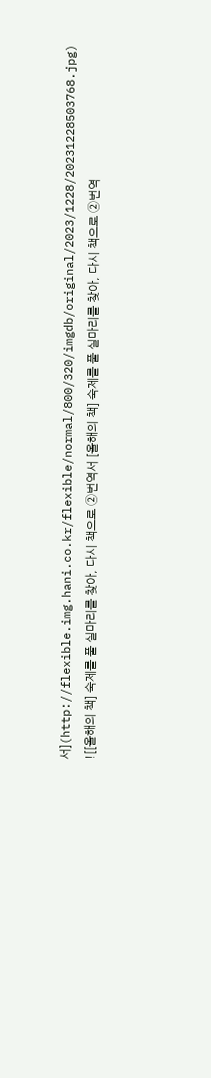서](http://flexible.img.hani.co.kr/flexible/normal/800/320/imgdb/original/2023/1228/20231228503768.jpg)
![[올해의 책] 숙제를 풀 실마리를 찾아, 다시 책으로 ②번역서 [올해의 책] 숙제를 풀 실마리를 찾아, 다시 책으로 ②번역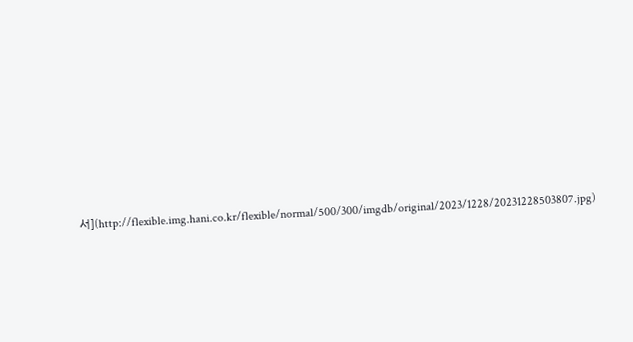서](http://flexible.img.hani.co.kr/flexible/normal/500/300/imgdb/original/2023/1228/20231228503807.jpg)